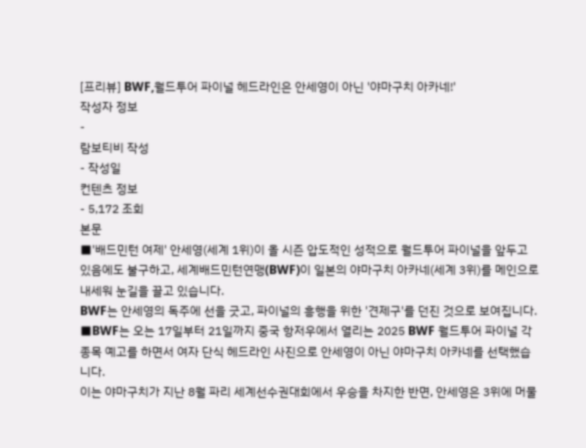[프리뷰] BWF,월드투어 파이널 헤드라인은 안세영이 아닌 '야마구치 아카네!'
작성자 정보
-
람보티비 작성
- 작성일
컨텐츠 정보
- 5,172 조회
본문
■'배드민턴 여제' 안세영(세계 1위)이 올 시즌 압도적인 성적으로 월드투어 파이널을 앞두고 있음에도 불구하고, 세계배드민턴연맹(BWF)이 일본의 야마구치 아카네(세계 3위)를 메인으로 내세워 눈길을 끌고 있습니다.
BWF는 안세영의 독주에 선을 긋고, 파이널의 흥행을 위한 '견제구'를 던진 것으로 보여집니다.
■BWF는 오는 17일부터 21일까지 중국 항저우에서 열리는 2025 BWF 월드투어 파이널 각 종목 예고를 하면서 여자 단식 헤드라인 사진으로 안세영이 아닌 야마구치 아카네를 선택했습니다.
이는 야마구치가 지난 8월 파리 세계선수권대회에서 우승을 차지한 반면, 안세영은 3위에 머물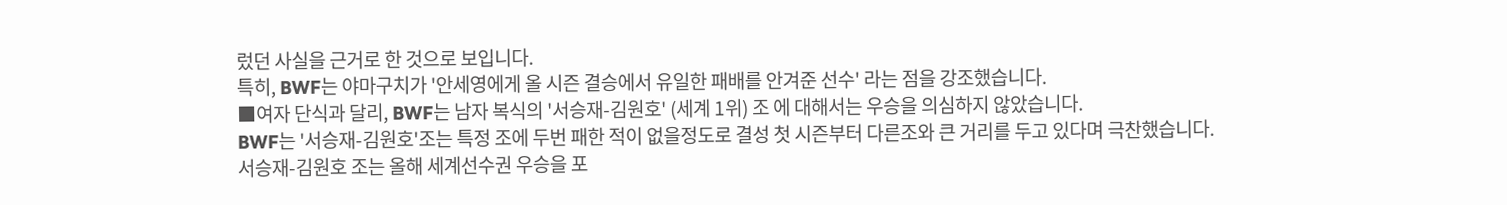렀던 사실을 근거로 한 것으로 보입니다.
특히, BWF는 야마구치가 '안세영에게 올 시즌 결승에서 유일한 패배를 안겨준 선수' 라는 점을 강조했습니다.
■여자 단식과 달리, BWF는 남자 복식의 '서승재-김원호' (세계 1위) 조 에 대해서는 우승을 의심하지 않았습니다.
BWF는 '서승재-김원호'조는 특정 조에 두번 패한 적이 없을정도로 결성 첫 시즌부터 다른조와 큰 거리를 두고 있다며 극찬했습니다.
서승재-김원호 조는 올해 세계선수권 우승을 포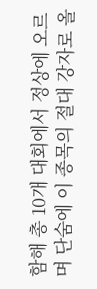함해 총 10개 대회에서 정상에 오르며 단숨에 이 종목의 절대 강자로 올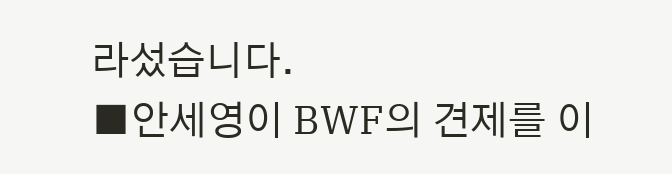라섰습니다.
■안세영이 BWF의 견제를 이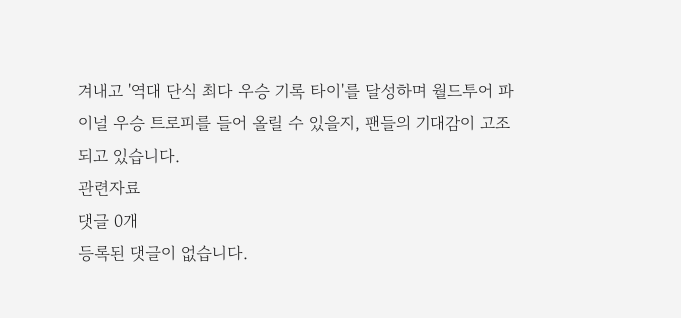겨내고 '역대 단식 최다 우승 기록 타이'를 달성하며 월드투어 파이널 우승 트로피를 들어 올릴 수 있을지, 팬들의 기대감이 고조되고 있습니다.
관련자료
댓글 0개
등록된 댓글이 없습니다.